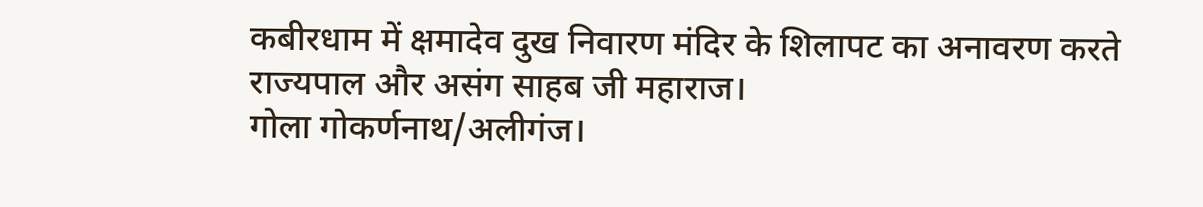कबीरधाम में क्षमादेव दुख निवारण मंदिर के शिलापट का अनावरण करते राज्यपाल और असंग साहब जी महाराज।
गोला गोकर्णनाथ/अलीगंज।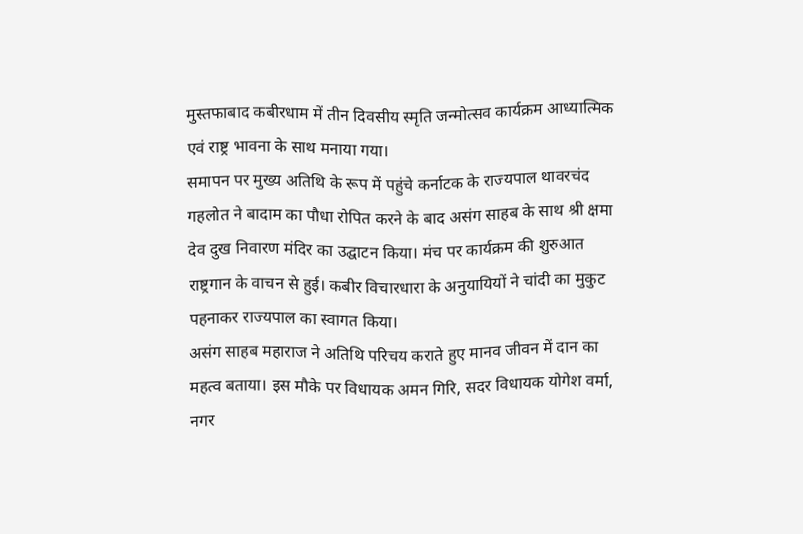मुस्तफाबाद कबीरधाम में तीन दिवसीय स्मृति जन्मोत्सव कार्यक्रम आध्यात्मिक एवं राष्ट्र भावना के साथ मनाया गया।
समापन पर मुख्य अतिथि के रूप में पहुंचे कर्नाटक के राज्यपाल थावरचंद गहलोत ने बादाम का पौधा रोपित करने के बाद असंग साहब के साथ श्री क्षमा देव दुख निवारण मंदिर का उद्घाटन किया। मंच पर कार्यक्रम की शुरुआत राष्ट्रगान के वाचन से हुई। कबीर विचारधारा के अनुयायियों ने चांदी का मुकुट पहनाकर राज्यपाल का स्वागत किया।
असंग साहब महाराज ने अतिथि परिचय कराते हुए मानव जीवन में दान का महत्व बताया। इस मौके पर विधायक अमन गिरि, सदर विधायक योगेश वर्मा, नगर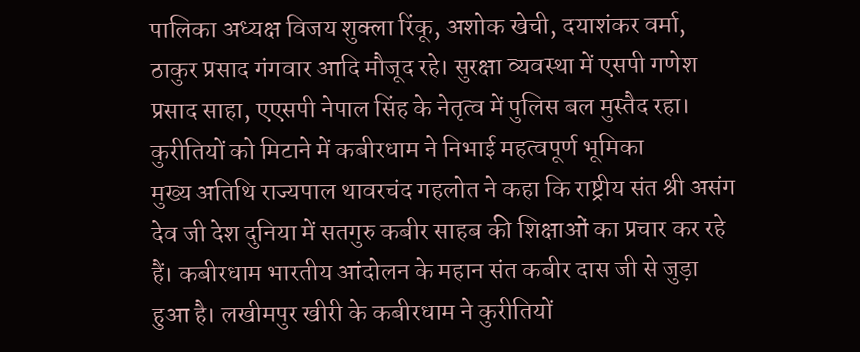पालिका अध्यक्ष विजय शुक्ला रिंकू, अशोक खेची, दयाशंकर वर्मा, ठाकुर प्रसाद गंगवार आदि मौजूद रहे। सुरक्षा व्यवस्था में एसपी गणेश प्रसाद साहा, एएसपी नेपाल सिंह के नेतृत्व में पुलिस बल मुस्तैद रहा।
कुरीतियों को मिटाने में कबीरधाम ने निभाई महत्वपूर्ण भूमिका
मुख्य अतिथि राज्यपाल थावरचंद गहलोत ने कहा कि राष्ट्रीय संत श्री असंग देव जी देश दुनिया में सतगुरु कबीर साहब की शिक्षाओं का प्रचार कर रहे हैं। कबीरधाम भारतीय आंदोलन के महान संत कबीर दास जी से जुड़ा हुआ है। लखीमपुर खीरी के कबीरधाम ने कुरीतियों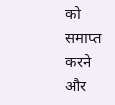को समाप्त करने और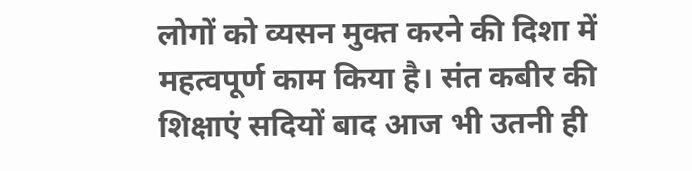लोगों को व्यसन मुक्त करने की दिशा में महत्वपूर्ण काम किया है। संत कबीर की शिक्षाएं सदियों बाद आज भी उतनी ही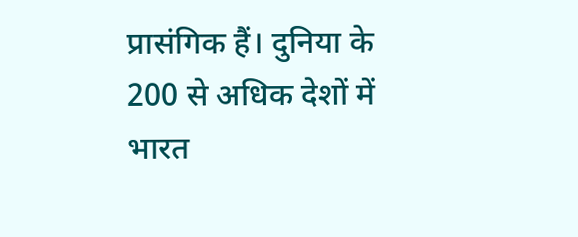प्रासंगिक हैं। दुनिया के 200 से अधिक देशों में भारत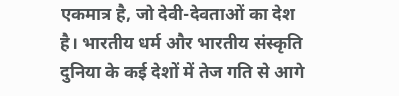एकमात्र है, जो देवी-देवताओं का देश है। भारतीय धर्म और भारतीय संस्कृति दुनिया के कई देशों में तेज गति से आगे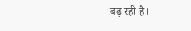बढ़ रही है।